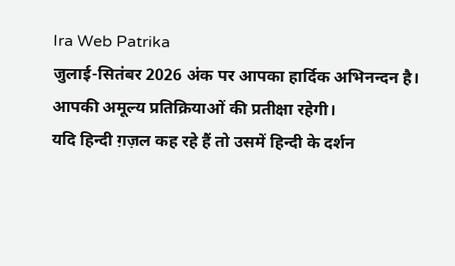Ira Web Patrika
जुलाई-सितंबर 2026 अंक पर आपका हार्दिक अभिनन्दन है। आपकी अमूल्य प्रतिक्रियाओं की प्रतीक्षा रहेगी।
यदि हिन्दी ग़ज़ल कह रहे हैं तो उसमें हिन्दी के दर्शन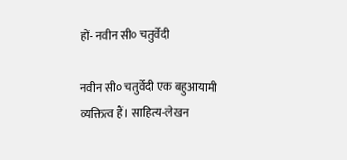हों- नवीन सी० चतुर्वेदी

नवीन सी० चतुर्वेदी एक बहुआयामी व्यक्तित्व हैं। साहित्य-लेखन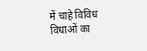में चाहे विविध विधाओं का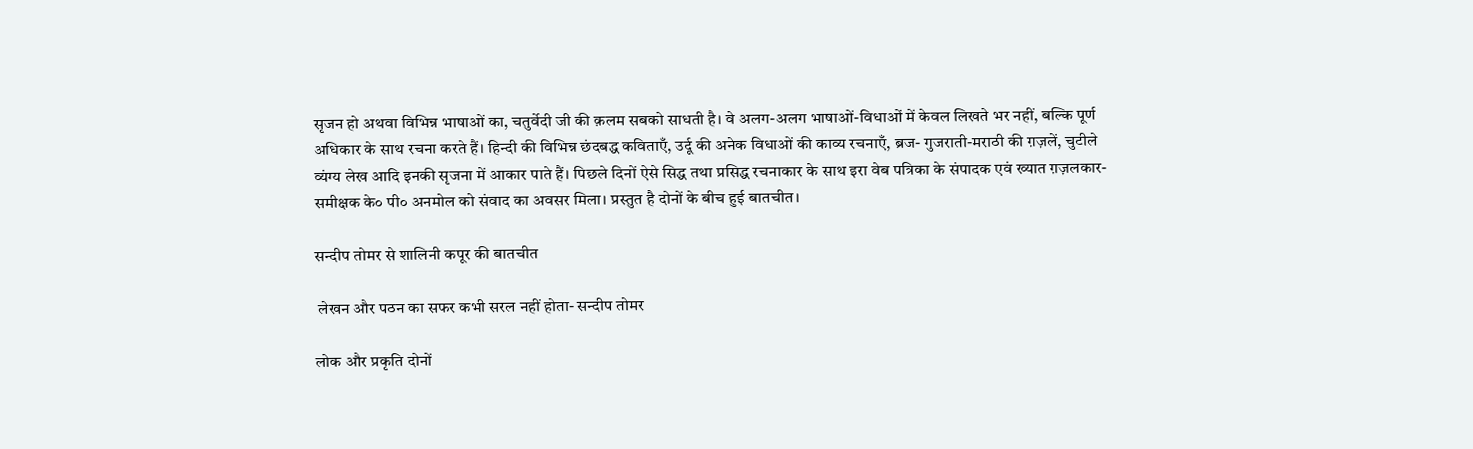सृजन हो अथवा विभिन्न भाषाओं का, चतुर्वेदी जी की क़लम सबको साधती है। वे अलग-अलग भाषाओं-विधाओं में केवल लिखते भर नहीं, बल्कि पूर्ण अधिकार के साथ रचना करते हैं। हिन्दी की विभिन्न छंदबद्ध कविताएँ, उर्दू की अनेक विधाओं की काव्य रचनाएँ, ब्रज- गुजराती-मराठी की ग़ज़लें, चुटीले व्यंग्य लेख आदि इनकी सृजना में आकार पाते हैं। पिछले दिनों ऐसे सिद्ध तथा प्रसिद्ध रचनाकार के साथ इरा वेब पत्रिका के संपादक एवं ख्यात ग़ज़लकार-समीक्षक के० पी० अनमोल को संवाद का अवसर मिला। प्रस्तुत है दोनों के बीच हुई बातचीत।

सन्दीप तोमर से शालिनी कपूर की बातचीत

 लेखन और पठन का सफर कभी सरल नहीं होता- सन्दीप तोमर

लोक और प्रकृति दोनों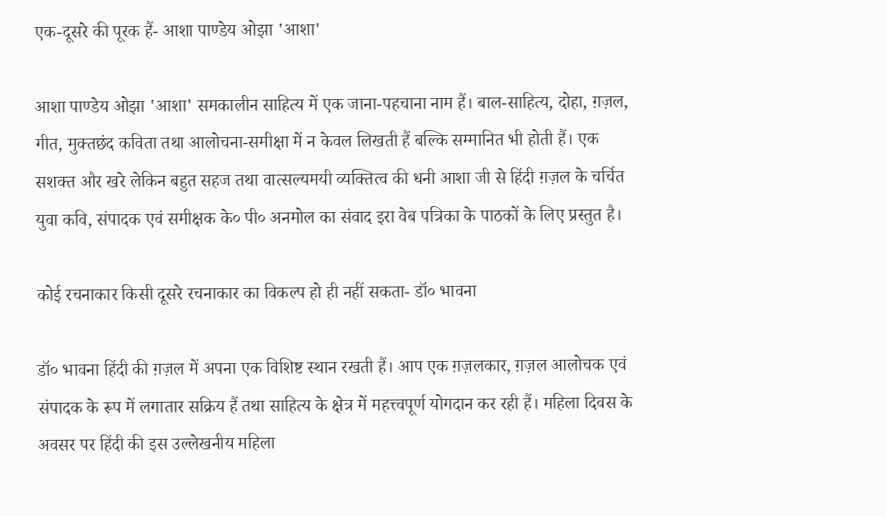एक-दूसरे की पूरक हैं- आशा पाण्डेय ओझा 'आशा'

आशा पाण्डेय ओझा 'आशा' समकालीन साहित्य में एक जाना-पहचाना नाम हैं। बाल-साहित्य, दोहा, ग़ज़ल, गीत, मुक्तछंद कविता तथा आलोचना-समीक्षा में न केवल लिखती हैं बल्कि सम्मानित भी होती हैं। एक सशक्त और खरे लेकिन बहुत सहज तथा वात्सल्यमयी व्यक्तित्व की धनी आशा जी से हिंदी ग़ज़ल के चर्चित युवा कवि, संपादक एवं समीक्षक के० पी० अनमोल का संवाद इरा वेब पत्रिका के पाठकों के लिए प्रस्तुत है।

कोई रचनाकार किसी दूसरे रचनाकार का विकल्प हो ही नहीं सकता- डॉ० भावना

डॉ० भावना हिंदी की ग़ज़ल में अपना एक विशिष्ट स्थान रखती हैं। आप एक ग़ज़लकार, ग़ज़ल आलोचक एवं संपादक के रूप में लगातार सक्रिय हैं तथा साहित्य के क्षेत्र में महत्त्वपूर्ण योगदान कर रही हैं। महिला दिवस के अवसर पर हिंदी की इस उल्लेखनीय महिला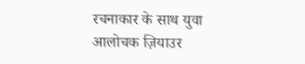रचनाकार के साथ युवा आलोचक ज़ियाउर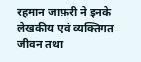रहमान जाफ़री ने इनके लेखकीय एवं व्यक्तिगत जीवन तथा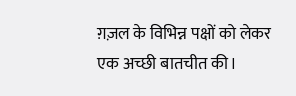ग़ज़ल के विभिन्न पक्षों को लेकर एक अच्छी बातचीत की।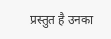प्रस्तुत है उनका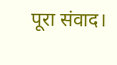पूरा संवाद।